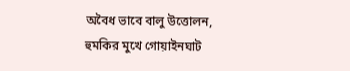অবৈধ ভাবে বালু উত্তোলন, হুমকির মুখে গোয়াইনঘাট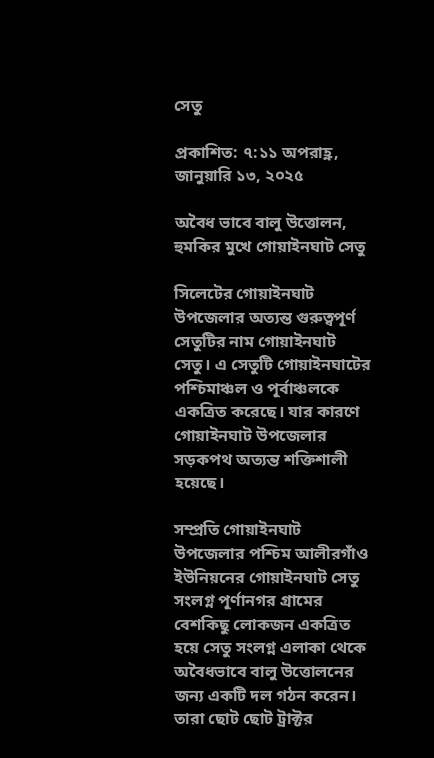সেতু

প্রকাশিত: ৭:১১ অপরাহ্ণ, জানুয়ারি ১৩, ২০২৫

অবৈধ ভাবে বালু উত্তোলন, হুমকির মুখে গোয়াইনঘাট সেতু

সিলেটের গোয়াইনঘাট উপজেলার অত্যন্ত গুরুত্বপূর্ণ সেতুটির নাম গোয়াইনঘাট সেতু। এ সেতুটি গোয়াইনঘাটের পশ্চিমাঞ্চল ও পূর্বাঞ্চলকে একত্রিত করেছে। যার কারণে গোয়াইনঘাট উপজেলার সড়কপথ অত্যন্ত শক্তিশালী হয়েছে।

সম্প্রতি গোয়াইনঘাট উপজেলার পশ্চিম আলীরগাঁও ইউনিয়নের গোয়াইনঘাট সেতু সংলগ্ন পূর্ণানগর গ্রামের বেশকিছু লোকজন একত্রিত হয়ে সেতু সংলগ্ন এলাকা থেকে অবৈধভাবে বালু উত্তোলনের জন্য একটি দল গঠন করেন। তারা ছোট ছোট ট্রাক্টর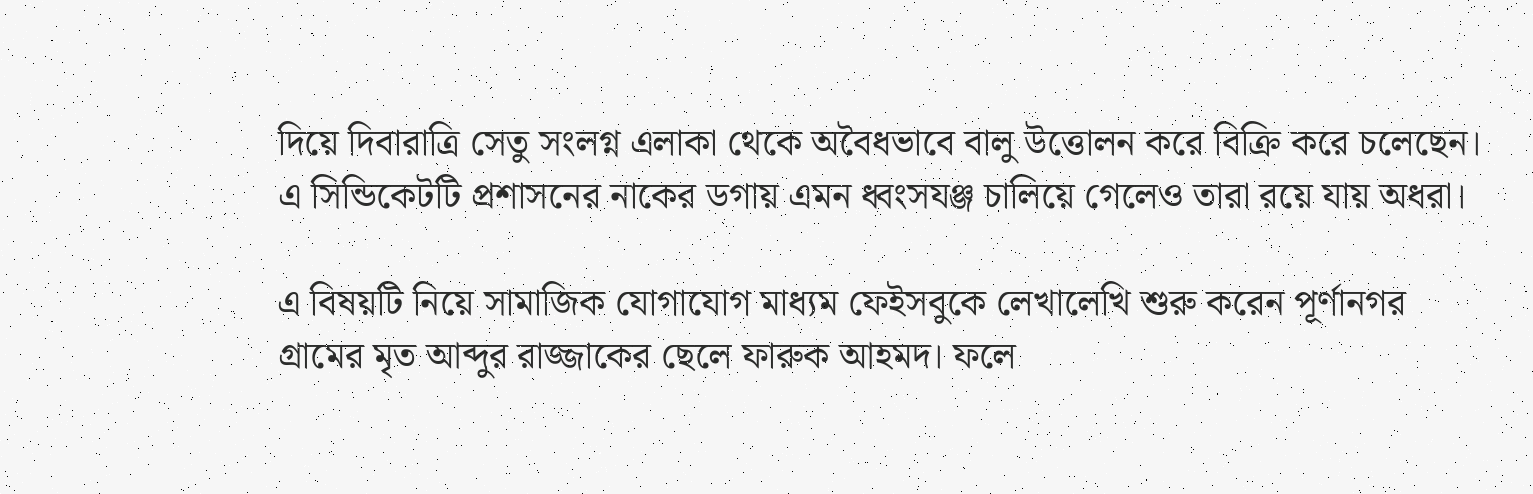দিয়ে দিবারাত্রি সেতু সংলগ্ন এলাকা থেকে অবৈধভাবে বালু উত্তোলন করে বিক্রি করে চলেছেন। এ সিন্ডিকেটটি প্রশাসনের নাকের ডগায় এমন ধ্বংসযঞ্জ চালিয়ে গেলেও তারা রয়ে যায় অধরা।

এ বিষয়টি নিয়ে সামাজিক যোগাযোগ মাধ্যম ফেইসবুকে লেখালেখি শুরু করেন পূর্ণানগর গ্রামের মৃত আব্দুর রাজ্জাকের ছেলে ফারুক আহমদ। ফলে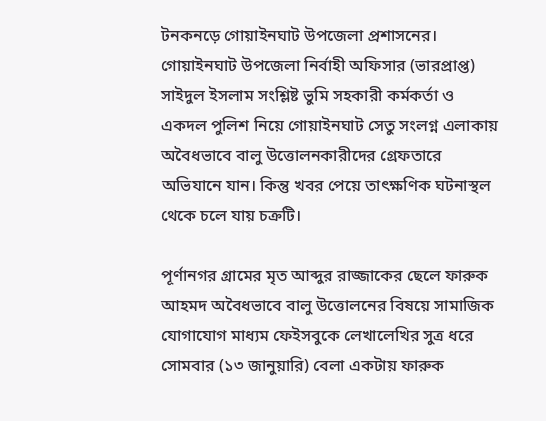টনকনড়ে গোয়াইনঘাট উপজেলা প্রশাসনের। গোয়াইনঘাট উপজেলা নির্বাহী অফিসার (ভারপ্রাপ্ত) সাইদুল ইসলাম সংশ্লিষ্ট ভুমি সহকারী কর্মকর্তা ও একদল পুলিশ নিয়ে গোয়াইনঘাট সেতু সংলগ্ন এলাকায় অবৈধভাবে বালু উত্তোলনকারীদের গ্রেফতারে অভিযানে যান। কিন্তু খবর পেয়ে তাৎক্ষণিক ঘটনাস্থল থেকে চলে যায় চক্রটি।

পূর্ণানগর গ্রামের মৃত আব্দুর রাজ্জাকের ছেলে ফারুক আহমদ অবৈধভাবে বালু উত্তোলনের বিষয়ে সামাজিক যোগাযোগ মাধ্যম ফেইসবুকে লেখালেখির সুত্র ধরে সোমবার (১৩ জানুয়ারি) বেলা একটায় ফারুক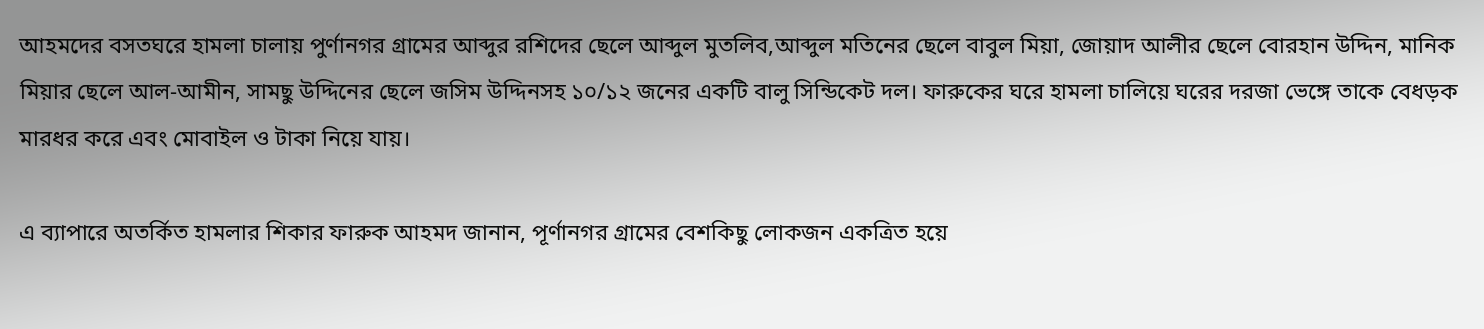আহমদের বসতঘরে হামলা চালায় পুর্ণানগর গ্রামের আব্দুর রশিদের ছেলে আব্দুল মুতলিব,আব্দুল মতিনের ছেলে বাবুল মিয়া, জোয়াদ আলীর ছেলে বোরহান উদ্দিন, মানিক মিয়ার ছেলে আল-আমীন, সামছু উদ্দিনের ছেলে জসিম উদ্দিনসহ ১০/১২ জনের একটি বালু সিন্ডিকেট দল। ফারুকের ঘরে হামলা চালিয়ে ঘরের দরজা ভেঙ্গে তাকে বেধড়ক মারধর করে এবং মোবাইল ও টাকা নিয়ে যায়।

এ ব্যাপারে অতর্কিত হামলার শিকার ফারুক আহমদ জানান, পূর্ণানগর গ্রামের বেশকিছু লোকজন একত্রিত হয়ে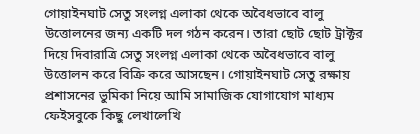গোয়াইনঘাট সেতু সংলগ্ন এলাকা থেকে অবৈধভাবে বালু উত্তোলনের জন্য একটি দল গঠন করেন। তারা ছোট ছোট ট্রাক্টর দিয়ে দিবারাত্রি সেতু সংলগ্ন এলাকা থেকে অবৈধভাবে বালু উত্তোলন করে বিক্রি করে আসছেন। গোয়াইনঘাট সেতু রক্ষায় প্রশাসনের ভুমিকা নিয়ে আমি সামাজিক যোগাযোগ মাধ্যম ফেইসবুকে কিছু লেখালেখি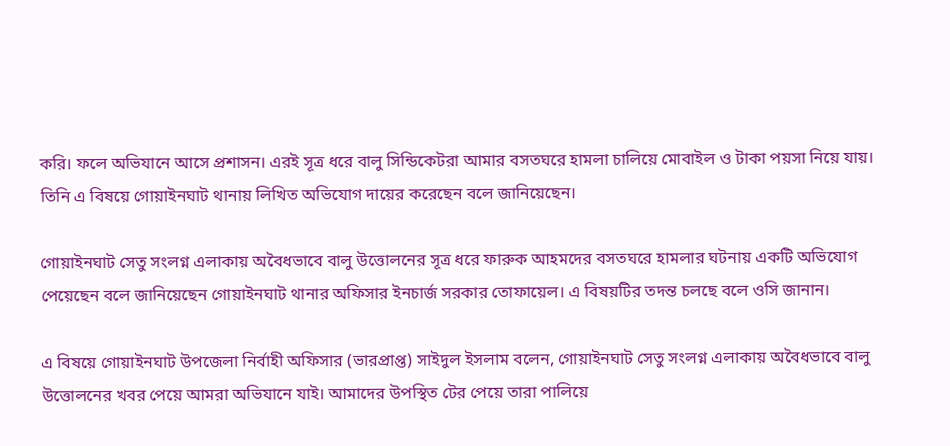করি। ফলে অভিযানে আসে প্রশাসন। এরই সূত্র ধরে বালু সিন্ডিকেটরা আমার বসতঘরে হামলা চালিয়ে মোবাইল ও টাকা পয়সা নিয়ে যায়। তিনি এ বিষয়ে গোয়াইনঘাট থানায় লিখিত অভিযোগ দায়ের করেছেন বলে জানিয়েছেন।

গোয়াইনঘাট সেতু সংলগ্ন এলাকায় অবৈধভাবে বালু উত্তোলনের সূত্র ধরে ফারুক আহমদের বসতঘরে হামলার ঘটনায় একটি অভিযোগ পেয়েছেন বলে জানিয়েছেন গোয়াইনঘাট থানার অফিসার ইনচার্জ সরকার তোফায়েল। এ বিষয়টির তদন্ত চলছে বলে ওসি জানান।

এ বিষয়ে গোয়াইনঘাট উপজেলা নির্বাহী অফিসার (ভারপ্রাপ্ত) সাইদুল ইসলাম বলেন, গোয়াইনঘাট সেতু সংলগ্ন এলাকায় অবৈধভাবে বালু উত্তোলনের খবর পেয়ে আমরা অভিযানে যাই। আমাদের উপস্থিত টের পেয়ে তারা পালিয়ে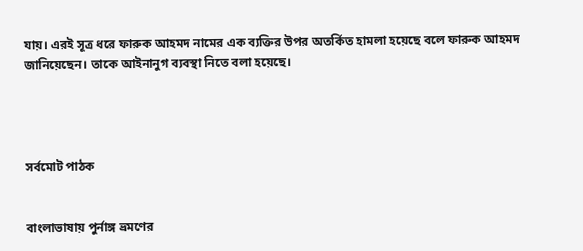যায়। এরই সূত্র ধরে ফারুক আহমদ নামের এক ব্যক্তির উপর অতর্কিত হামলা হয়েছে বলে ফারুক আহমদ জানিয়েছেন। তাকে আইনানুগ ব্যবস্থা নিতে বলা হয়েছে।




সর্বমোট পাঠক


বাংলাভাষায় পুর্নাঙ্গ ভ্রমণের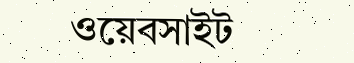ওয়েবসাইট